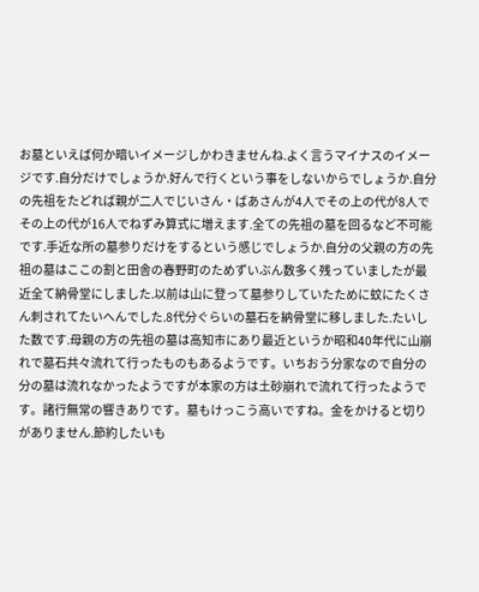お墓といえば何か暗いイメージしかわきませんね.よく言うマイナスのイメージです.自分だけでしょうか.好んで行くという事をしないからでしょうか.自分の先祖をたどれば親が二人でじいさん・ばあさんが4人でその上の代が8人でその上の代が16人でねずみ算式に増えます.全ての先祖の墓を回るなど不可能です.手近な所の墓参りだけをするという感じでしょうか.自分の父親の方の先祖の墓はここの割と田舎の春野町のためずいぶん数多く残っていましたが最近全て納骨堂にしました.以前は山に登って墓参りしていたために蚊にたくさん刺されてたいへんでした.8代分ぐらいの墓石を納骨堂に移しました.たいした数です.母親の方の先祖の墓は高知市にあり最近というか昭和40年代に山崩れで墓石共々流れて行ったものもあるようです。いちおう分家なので自分の分の墓は流れなかったようですが本家の方は土砂崩れで流れて行ったようです。諸行無常の響きありです。墓もけっこう高いですね。金をかけると切りがありません.節約したいも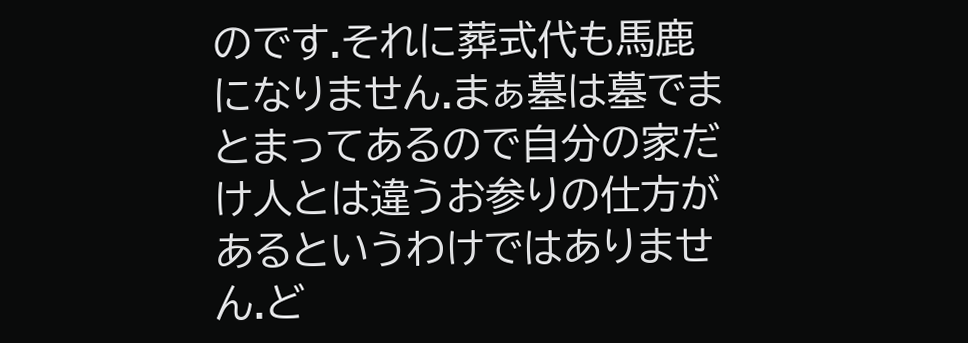のです.それに葬式代も馬鹿になりません.まぁ墓は墓でまとまってあるので自分の家だけ人とは違うお参りの仕方があるというわけではありません.ど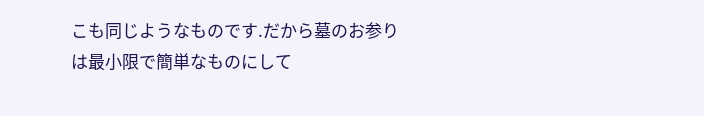こも同じようなものです.だから墓のお参りは最小限で簡単なものにして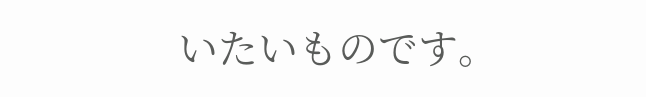いたいものです。